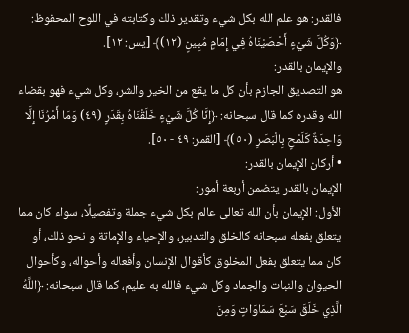فالقدر: هو علم الله بكل شيء وتقدير ذلك وكتابته في اللوح المحفوظ: ﴿وَكُلَّ شَيْءٍ أَحْصَيْنَاهُ فِي إِمَامٍ مُبِينٍ (١٢)﴾ [يس: ١٢].
والإيمان بالقدر:
هو التصديق الجازم بأن كل ما يقع من الخير والشر، وكل شيء فهو بقضاء الله وقدره كما قال سبحانه: ﴿إِنَّا كُلَّ شَيْءٍ خَلَقْنَاهُ بِقَدَرٍ (٤٩) وَمَا أَمْرُنَا إِلَّا وَاحِدَةٌ كَلَمْحٍ بِالْبَصَرِ (٥٠)﴾ [القمر: ٤٩ - ٥٠].
• أركان الإيمان بالقدر:
الإيمان بالقدر يتضمن أربعة أمور:
الأول: الإيمان بأن الله تعالى عالم بكل شيء جملة وتفصيلًا، سواء كان مما يتعلق بفعله سبحانه كالخلق والتدبير، والإحياء والإماتة و نحو ذلك، أو كان مما يتعلق بفعل المخلوق كأقوال الإنسان وأفعاله وأحواله، وكأحوال الحيوان والنبات والجماد وكل شيء فالله به عليم، كما قال سبحانه: ﴿اللَّهُ الَّذِي خَلَقَ سَبْعَ سَمَاوَاتٍ وَمِنَ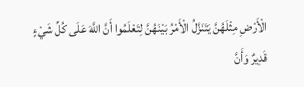الْأَرْضِ مِثْلَهُنَّ يَتَنَزَّلُ الْأَمْرُ بَيْنَهُنَّ لِتَعْلَمُوا أَنَّ اللَّهَ عَلَى كُلِّ شَيْءٍ قَدِيرٌ وَأَنَّ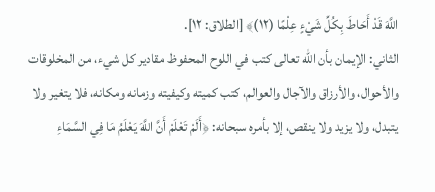اللَّهَ قَدْ أَحَاطَ بِكُلِّ شَيْءٍ عِلْمًا (١٢)﴾ [الطلاق: ١٢].
الثاني: الإيمان بأن الله تعالى كتب في اللوح المحفوظ مقادير كل شيء، من المخلوقات والأحوال، والأرزاق والآجال والعوالم، كتب كميته وكيفيته وزمانه ومكانه، فلا يتغير ولا يتبدل، ولا يزيد ولا ينقص، إلا بأمره سبحانه: ﴿أَلَمْ تَعْلَمْ أَنَّ اللَّهَ يَعْلَمُ مَا فِي السَّمَاءِ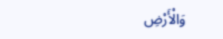وَالْأَرْضِ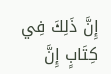إِنَّ ذَلِكَ فِي كِتَابٍ إِنَّ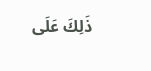ذَلِكَ عَلَى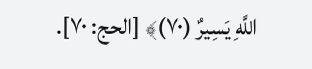اللَّهِ يَسِيرٌ (٧٠)﴾ [الحج: ٧٠].